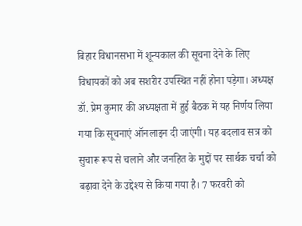बिहार विधानसभा में शून्यकाल की सूचना देने के लिए विधायकों को अब सशरीर उपस्थित नहीं होना पड़ेगा। अध्यक्ष डॉ. प्रेम कुमार की अध्यक्षता में हुई बैठक में यह निर्णय लिया गया कि सूचनाएं ऑनलाइन दी जाएंगी। यह बदलाव सत्र को सुचारू रूप से चलाने और जनहित के मुद्दों पर सार्थक चर्चा को बढ़ावा देने के उद्देश्य से किया गया है। 7 फरवरी को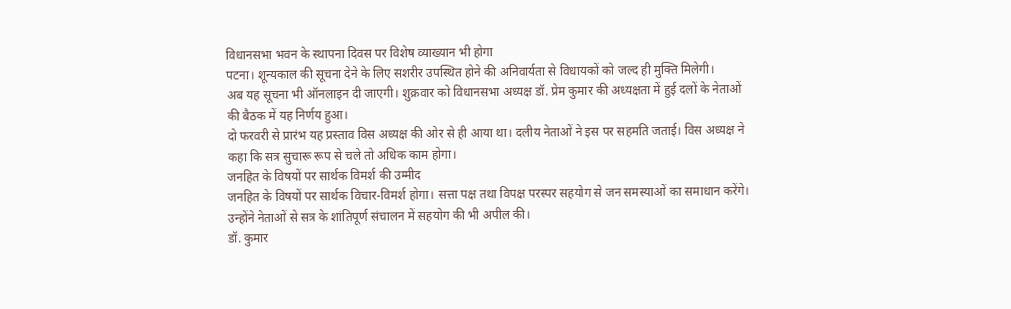विधानसभा भवन के स्थापना दिवस पर विशेष व्याख्यान भी होगा
पटना। शून्यकाल की सूचना देने के लिए सशरीर उपस्थित होने की अनिवार्यता से विधायकों को जल्द ही मुक्ति मिलेगी।
अब यह सूचना भी ऑनलाइन दी जाएगी। शुक्रवार को विधानसभा अध्यक्ष डॉ. प्रेम कुमार की अध्यक्षता में हुई दलों के नेताओं की बैठक में यह निर्णय हुआ।
दो फरवरी से प्रारंभ यह प्रस्ताव विस अध्यक्ष की ओर से ही आया था। दलीय नेताओं ने इस पर सहमति जताई। विस अध्यक्ष ने कहा कि सत्र सुचारू रूप से चले तो अधिक काम होगा।
जनहित के विषयों पर सार्थक विमर्श की उम्मीद
जनहित के विषयों पर सार्थक विचार-विमर्श होगा। सत्ता पक्ष तथा विपक्ष परस्पर सहयोग से जन समस्याओं का समाधान करेंगे। उन्होंने नेताओं से सत्र के शांतिपूर्ण संचालन में सहयोग की भी अपील की।
डॉ. कुमार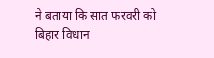ने बताया कि सात फरवरी को बिहार विधान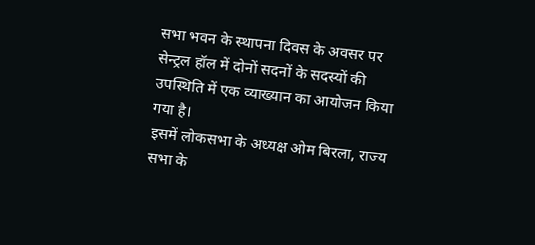सभा भवन के स्थापना दिवस के अवसर पर सेन्ट्रल हॉल में दोनों सदनों के सदस्यों की उपस्थिति में एक व्याख्यान का आयोजन किया गया है।
इसमें लोकसभा के अध्यक्ष ओम बिरला, राज्य सभा के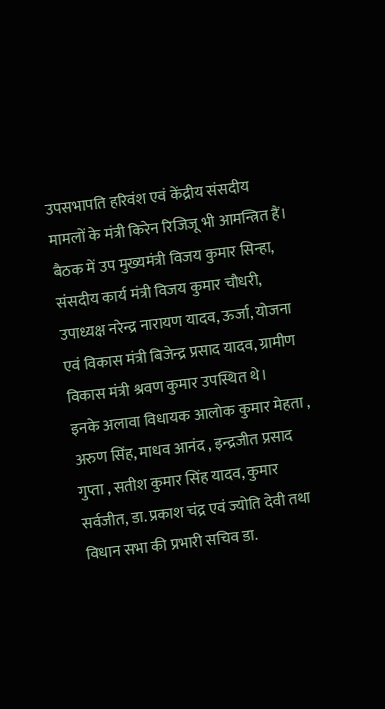उपसभापति हरिवंश एवं केंद्रीय संसदीय मामलों के मंत्री किरेन रिजिजू भी आमन्त्रित हैं।
बैठक में उप मुख्यमंत्री विजय कुमार सिन्हा, संसदीय कार्य मंत्री विजय कुमार चौधरी, उपाध्यक्ष नरेन्द्र नारायण यादव, ऊर्जा, योजना एवं विकास मंत्री बिजेन्द्र प्रसाद यादव, ग्रामीण विकास मंत्री श्रवण कुमार उपस्थित थे।
इनके अलावा विधायक आलोक कुमार मेहता , अरुण सिंह, माधव आनंद , इन्द्रजीत प्रसाद गुप्ता , सतीश कुमार सिंह यादव, कुमार सर्वजीत, डा. प्रकाश चंद्र एवं ज्योति देवी तथा विधान सभा की प्रभारी सचिव डा.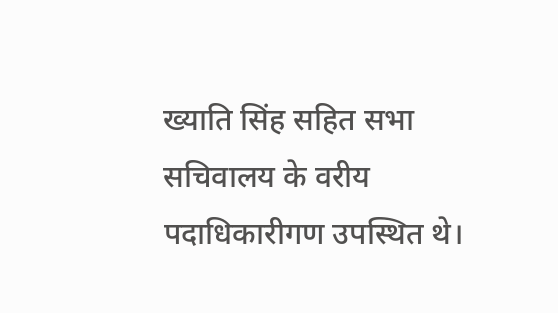ख्याति सिंह सहित सभा सचिवालय के वरीय पदाधिकारीगण उपस्थित थे।